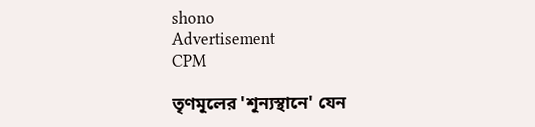shono
Advertisement
CPM

তৃণমূলের 'শূন্যস্থানে' যেন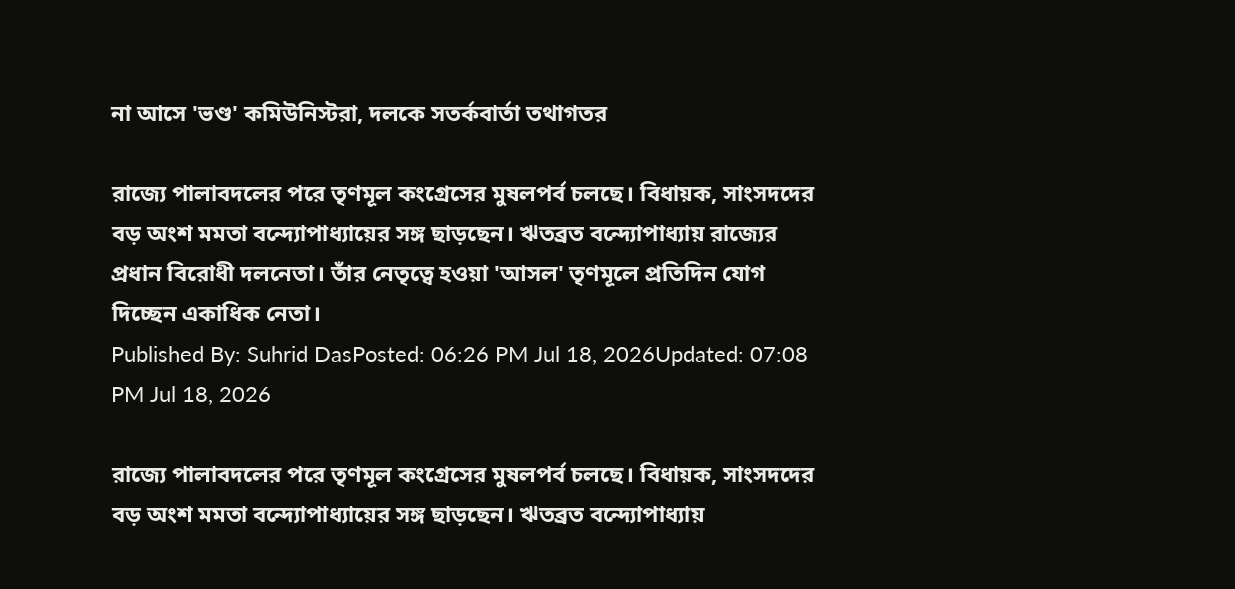না আসে 'ভণ্ড' কমিউনিস্টরা, দলকে সতর্কবার্তা তথাগতর

রাজ্যে পালাবদলের পরে তৃণমূল কংগ্রেসের মুষলপর্ব চলছে। বিধায়ক, সাংসদদের বড় অংশ মমতা বন্দ্যোপাধ্যায়ের সঙ্গ ছাড়ছেন। ঋতব্রত বন্দ্যোপাধ্যায় রাজ্যের প্রধান বিরোধী দলনেতা। তাঁর নেতৃত্বে হওয়া 'আসল' তৃণমূলে প্রতিদিন যোগ দিচ্ছেন একাধিক নেতা।
Published By: Suhrid DasPosted: 06:26 PM Jul 18, 2026Updated: 07:08 PM Jul 18, 2026

রাজ্যে পালাবদলের পরে তৃণমূল কংগ্রেসের মুষলপর্ব চলছে। বিধায়ক, সাংসদদের বড় অংশ মমতা বন্দ্যোপাধ্যায়ের সঙ্গ ছাড়ছেন। ঋতব্রত বন্দ্যোপাধ্যায়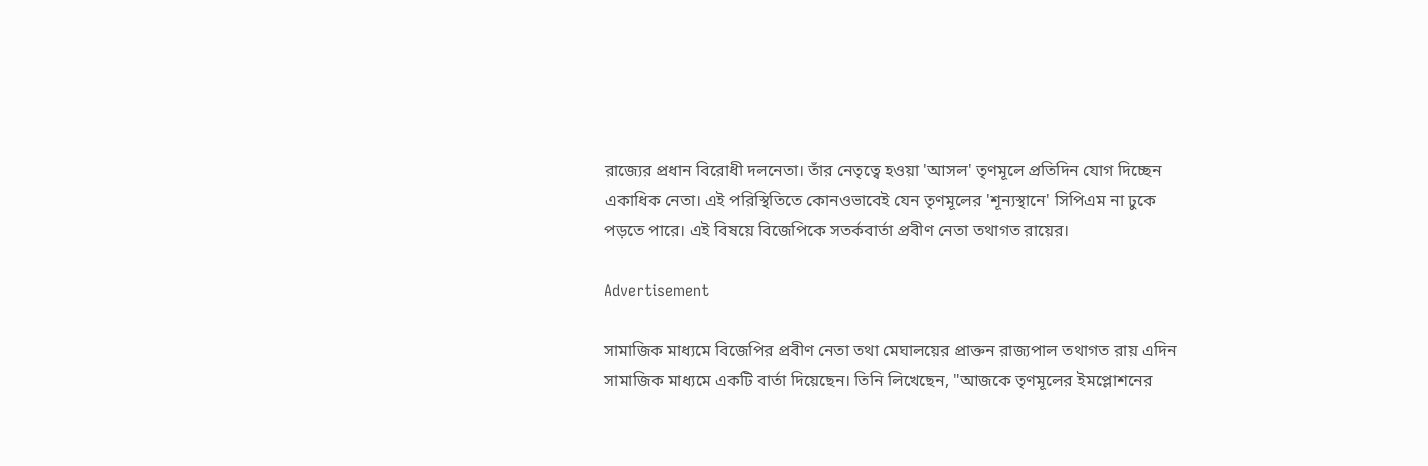রাজ্যের প্রধান বিরোধী দলনেতা। তাঁর নেতৃত্বে হওয়া 'আসল' তৃণমূলে প্রতিদিন যোগ দিচ্ছেন একাধিক নেতা। এই পরিস্থিতিতে কোনওভাবেই যেন তৃণমূলের 'শূন্যস্থানে' সিপিএম না ঢুকে পড়তে পারে। এই বিষয়ে বিজেপিকে সতর্কবার্তা প্রবীণ নেতা তথাগত রায়ের।

Advertisement

সামাজিক মাধ্যমে বিজেপির প্রবীণ নেতা তথা মেঘালয়ের প্রাক্তন রাজ্যপাল তথাগত রায় এদিন সামাজিক মাধ্যমে একটি বার্তা দিয়েছেন। তিনি লিখেছেন, "আজকে তৃণমূলের ইমপ্লোশনের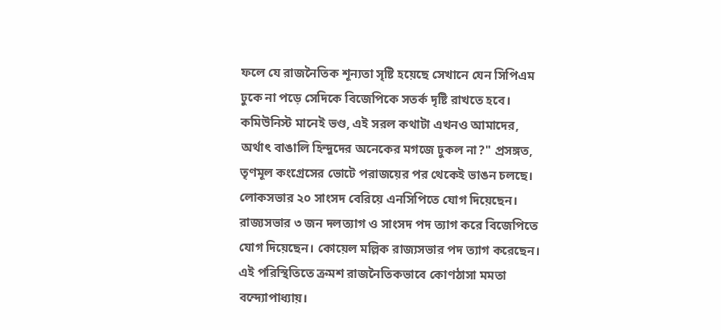ফলে যে রাজনৈতিক শূন্যতা সৃষ্টি হয়েছে সেখানে যেন সিপিএম ঢুকে না পড়ে সেদিকে বিজেপিকে সতর্ক দৃষ্টি রাখতে হবে। কমিউনিস্ট মানেই ভণ্ড, এই সরল কথাটা এখনও আমাদের, অর্থাৎ বাঙালি হিন্দুদের অনেকের মগজে ঢুকল না?" প্রসঙ্গত, তৃণমূল কংগ্রেসের ভোটে পরাজয়ের পর থেকেই ভাঙন চলছে। লোকসভার ২০ সাংসদ বেরিয়ে এনসিপিতে যোগ দিয়েছেন। রাজ্যসভার ৩ জন দলত্যাগ ও সাংসদ পদ ত্যাগ করে বিজেপিতে যোগ দিয়েছেন। কোয়েল মল্লিক রাজ্যসভার পদ ত্যাগ করেছেন। এই পরিস্থিতিতে ক্রমশ রাজনৈতিকভাবে কোণঠাসা মমতা বন্দ্যোপাধ্যায়।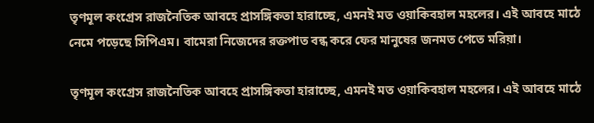তৃণমূল কংগ্রেস রাজনৈতিক আবহে প্রাসঙ্গিকতা হারাচ্ছে, এমনই মত ওয়াকিবহাল মহলের। এই আবহে মাঠে নেমে পড়েছে সিপিএম। বামেরা নিজেদের রক্তপাত বন্ধ করে ফের মানুষের জনমত পেতে মরিয়া।

তৃণমূল কংগ্রেস রাজনৈতিক আবহে প্রাসঙ্গিকতা হারাচ্ছে, এমনই মত ওয়াকিবহাল মহলের। এই আবহে মাঠে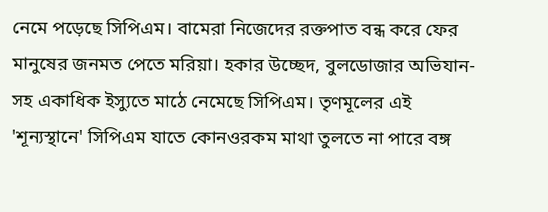নেমে পড়েছে সিপিএম। বামেরা নিজেদের রক্তপাত বন্ধ করে ফের মানুষের জনমত পেতে মরিয়া। হকার উচ্ছেদ, বুলডোজার অভিযান-সহ একাধিক ইস্যুতে মাঠে নেমেছে সিপিএম। তৃণমূলের এই 'শূন্যস্থানে' সিপিএম যাতে কোনওরকম মাথা তুলতে না পারে বঙ্গ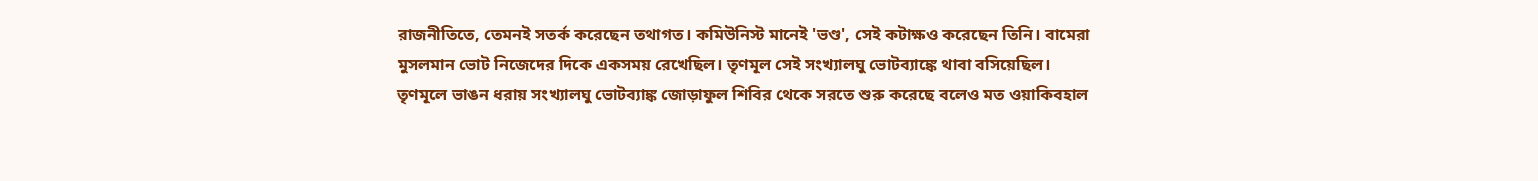রাজনীতিতে, তেমনই সতর্ক করেছেন তথাগত। কমিউনিস্ট মানেই 'ভণ্ড', সেই কটাক্ষও করেছেন তিনি। বামেরা মুসলমান ভোট নিজেদের দিকে একসময় রেখেছিল। তৃণমূল সেই সংখ্যালঘু ভোটব্যাঙ্কে থাবা বসিয়েছিল। তৃণমূলে ভাঙন ধরায় সংখ্যালঘু ভোটব্যাঙ্ক জোড়াফুল শিবির থেকে সরতে শুরু করেছে বলেও মত ওয়াকিবহাল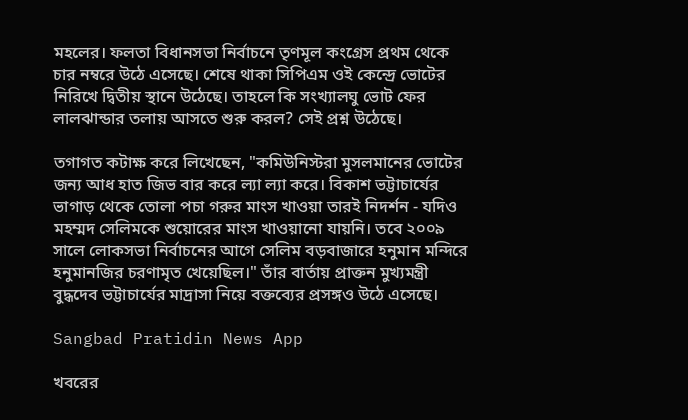মহলের। ফলতা বিধানসভা নির্বাচনে তৃণমূল কংগ্রেস প্রথম থেকে চার নম্বরে উঠে এসেছে। শেষে থাকা সিপিএম ওই কেন্দ্রে ভোটের নিরিখে দ্বিতীয় স্থানে উঠেছে। তাহলে কি সংখ্যালঘু ভোট ফের লালঝান্ডার তলায় আসতে শুরু করল? সেই প্রশ্ন উঠেছে।

তগাগত কটাক্ষ করে লিখেছেন, "কমিউনিস্টরা মুসলমানের ভোটের জন্য আধ হাত জিভ বার করে ল্যা ল্যা করে। বিকাশ ভট্টাচার্যের ভাগাড় থেকে তোলা পচা গরুর মাংস খাওয়া তারই নিদর্শন - যদিও মহম্মদ সেলিমকে শুয়োরের মাংস খাওয়ানো যায়নি। তবে ২০০৯ সালে লোকসভা নির্বাচনের আগে সেলিম বড়বাজারে হনুমান মন্দিরে হনুমানজির চরণামৃত খেয়েছিল।" তাঁর বার্তায় প্রাক্তন মুখ্যমন্ত্রী বুদ্ধদেব ভট্টাচার্যের মাদ্রাসা নিয়ে বক্তব্যের প্রসঙ্গও উঠে এসেছে।

Sangbad Pratidin News App

খবরের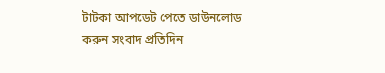টাটকা আপডেট পেতে ডাউনলোড করুন সংবাদ প্রতিদিন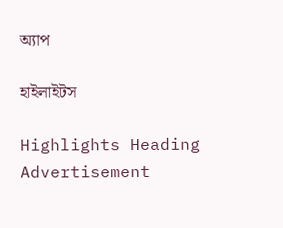অ্যাপ

হাইলাইটস

Highlights Heading
Advertisement